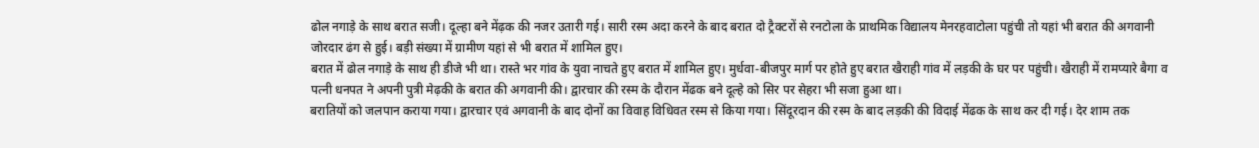ढोल नगाड़े के साथ बरात सजी। दूल्हा बने मेंढ़क की नजर उतारी गई। सारी रस्म अदा करने के बाद बरात दो ट्रैक्टरों से रनटोला के प्राथमिक विद्यालय मेनरहवाटोला पहुंची तो यहां भी बरात की अगवानी जोरदार ढंग से हुई। बड़ी संख्या में ग्रामीण यहां से भी बरात में शामिल हुए।
बरात में ढोल नगाड़े के साथ ही डीजे भी था। रास्ते भर गांव के युवा नाचते हुए बरात में शामिल हुए। मुर्धवा-बीजपुर मार्ग पर होते हुए बरात खैराही गांव में लड़की के घर पर पहुंची। खैराही में रामप्यारे बैगा व पत्नी धनपत ने अपनी पुत्री मेढ़की के बरात की अगवानी की। द्वारचार की रस्म के दौरान मेंढक बने दूल्हे को सिर पर सेहरा भी सजा हुआ था।
बरातियों को जलपान कराया गया। द्वारचार एवं अगवानी के बाद दोनों का विवाह विधिवत रस्म से किया गया। सिंदूरदान की रस्म के बाद लड़की की विदाई मेंढक के साथ कर दी गई। देर शाम तक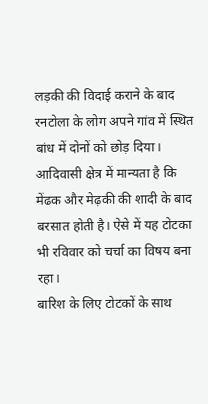लड़की की विदाई कराने के बाद रनटोला के लोग अपने गांव में स्थित बांध में दोनों को छोड़ दिया। आदिवासी क्षेत्र में मान्यता है कि मेंढक और मेढ़की की शादी के बाद बरसात होती है। ऐसे में यह टोटका भी रविवार को चर्चा का विषय बना रहा।
बारिश के लिए टोटकों के साथ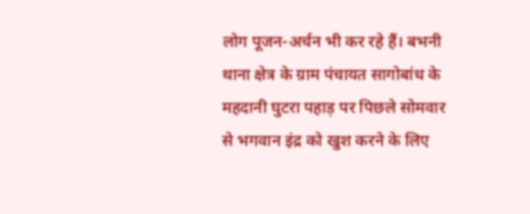लोग पूजन-अर्चन भी कर रहे हैं। बभनी थाना क्षेत्र के ग्राम पंचायत सागोबांध के महदानी घुटरा पहाड़ पर पिछले सोमवार से भगवान इंद्र को खुश करने के लिए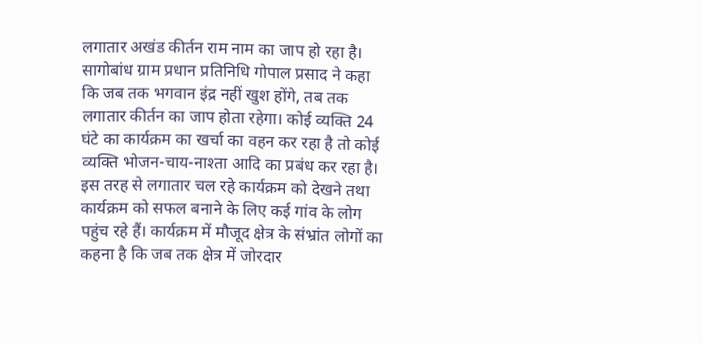लगातार अखंड कीर्तन राम नाम का जाप हो रहा है।
सागोबांध ग्राम प्रधान प्रतिनिधि गोपाल प्रसाद ने कहा कि जब तक भगवान इंद्र नहीं खुश होंगे, तब तक लगातार कीर्तन का जाप होता रहेगा। कोई व्यक्ति 24 घंटे का कार्यक्रम का खर्चा का वहन कर रहा है तो कोई व्यक्ति भोजन-चाय-नाश्ता आदि का प्रबंध कर रहा है। इस तरह से लगातार चल रहे कार्यक्रम को देखने तथा कार्यक्रम को सफल बनाने के लिए कई गांव के लोग पहुंच रहे हैं। कार्यक्रम में मौजूद क्षेत्र के संभ्रांत लोगों का कहना है कि जब तक क्षेत्र में जोरदार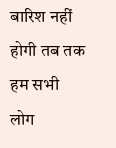बारिश नहीं होगी तब तक हम सभी लोग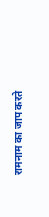रामनाम का जाप करते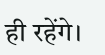ही रहेंगे।